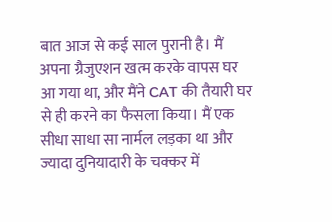बात आज से कई साल पुरानी है। मैं अपना ग्रैजुएशन खत्म करके वापस घर आ गया था, और मैंने CAT की तैयारी घर से ही करने का फैसला किया। मैं एक सीधा साधा सा नार्मल लड़का था और ज्यादा दुनियादारी के चक्कर में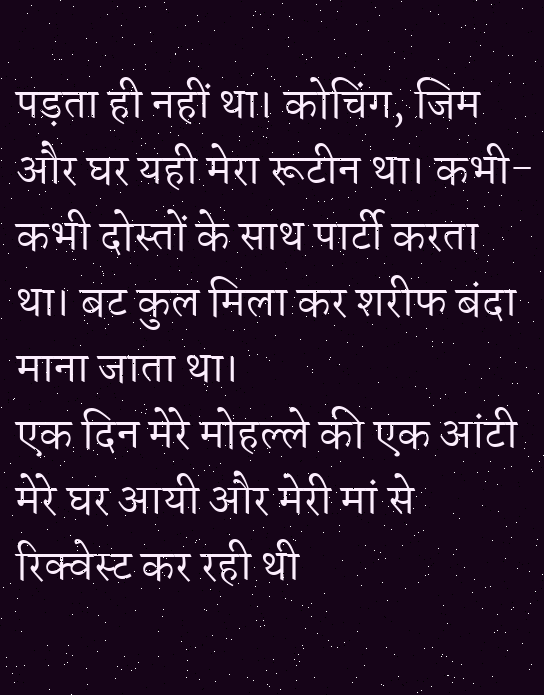पड़ता ही नहीं था। कोचिंग, जिम और घर यही मेरा रूटीन था। कभी-कभी दोस्तों के साथ पार्टी करता था। बट कुल मिला कर शरीफ बंदा माना जाता था।
एक दिन मेरे मोहल्ले की एक आंटी मेरे घर आयी और मेरी मां से रिक्वेस्ट कर रही थी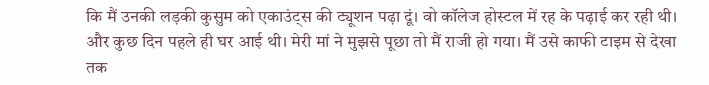कि मैं उनकी लड़की कुसुम को एकाउंट्स की ट्यूशन पढ़ा दूं। वो कॉलेज होस्टल में रह के पढ़ाई कर रही थी। और कुछ दिन पहले ही घर आई थी। मेरी मां ने मुझसे पूछा तो मैं राजी हो गया। मैं उसे काफी टाइम से देखा तक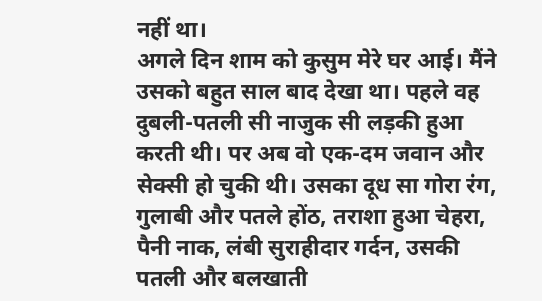नहीं था।
अगले दिन शाम को कुसुम मेरे घर आई। मैंने उसको बहुत साल बाद देखा था। पहले वह दुबली-पतली सी नाजुक सी लड़की हुआ करती थी। पर अब वो एक-दम जवान और सेक्सी हो चुकी थी। उसका दूध सा गोरा रंग, गुलाबी और पतले होंठ, तराशा हुआ चेहरा, पैनी नाक, लंबी सुराहीदार गर्दन, उसकी पतली और बलखाती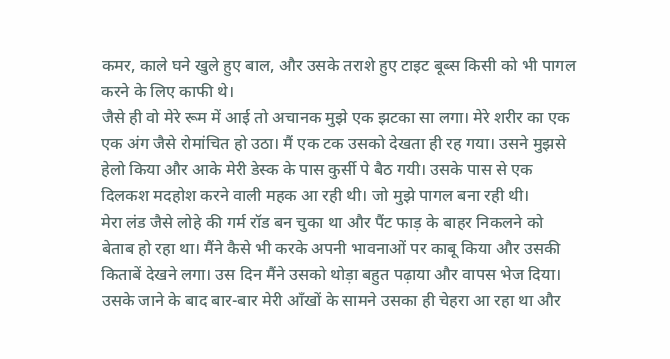कमर, काले घने खुले हुए बाल, और उसके तराशे हुए टाइट बूब्स किसी को भी पागल करने के लिए काफी थे।
जैसे ही वो मेरे रूम में आई तो अचानक मुझे एक झटका सा लगा। मेरे शरीर का एक एक अंग जैसे रोमांचित हो उठा। मैं एक टक उसको देखता ही रह गया। उसने मुझसे हेलो किया और आके मेरी डेस्क के पास कुर्सी पे बैठ गयी। उसके पास से एक दिलकश मदहोश करने वाली महक आ रही थी। जो मुझे पागल बना रही थी।
मेरा लंड जैसे लोहे की गर्म रॉड बन चुका था और पैंट फाड़ के बाहर निकलने को बेताब हो रहा था। मैंने कैसे भी करके अपनी भावनाओं पर काबू किया और उसकी किताबें देखने लगा। उस दिन मैंने उसको थोड़ा बहुत पढ़ाया और वापस भेज दिया। उसके जाने के बाद बार-बार मेरी आँखों के सामने उसका ही चेहरा आ रहा था और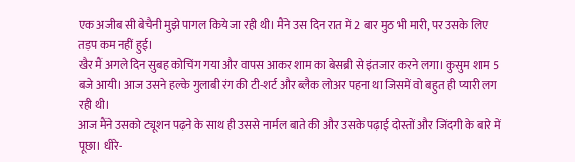एक अजीब सी बेचैनी मुझे पागल किये जा रही थी। मैंने उस दिन रात में 2 बार मुठ भी मारी, पर उसके लिए तड़प कम नहीं हुई।
खैर मैं अगले दिन सुबह कोचिंग गया और वापस आकर शाम का बेसब्री से इंतजार करने लगा। कुसुम शाम 5 बजे आयी। आज उसने हल्के गुलाबी रंग की टी-शर्ट और ब्लैक लोअर पहना था जिसमें वो बहुत ही प्यारी लग रही थी।
आज मैंने उसको ट्यूशन पढ़ने के साथ ही उससे नार्मल बाते की और उसके पढ़ाई दोस्तों और जिंदगी के बारे में पूछा। धीरे-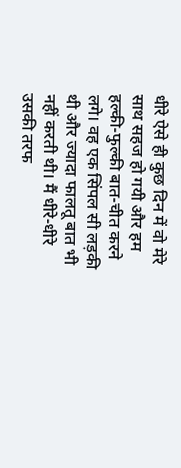धीरे ऐसे ही कुछ दिन में वो मेरे साथ सहज हो गयी और हम हल्की-फुल्की बात-चीत करने लगे। वह एक सिंपल सी लड़की थी और ज्यादा फालतू बात भी नहीं करती थी। मैं धीरे-धीरे उसकी तरफ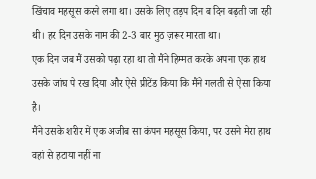खिंचाव महसूस करने लगा था। उसके लिए तड़प दिन ब दिन बढ़ती जा रही थी। हर दिन उसके नाम की 2-3 बार मुठ ज़रूर मारता था।
एक दिन जब मैं उसको पढ़ा रहा था तो मैंने हिम्मत करके अपना एक हाथ उसके जांघ पे रख दिया और ऐसे प्रीटेंड किया कि मैंने गलती से ऐसा किया है।
मैंने उसके शरीर में एक अजीब सा कंपन महसूस किया, पर उसने मेरा हाथ वहां से हटाया नहीं ना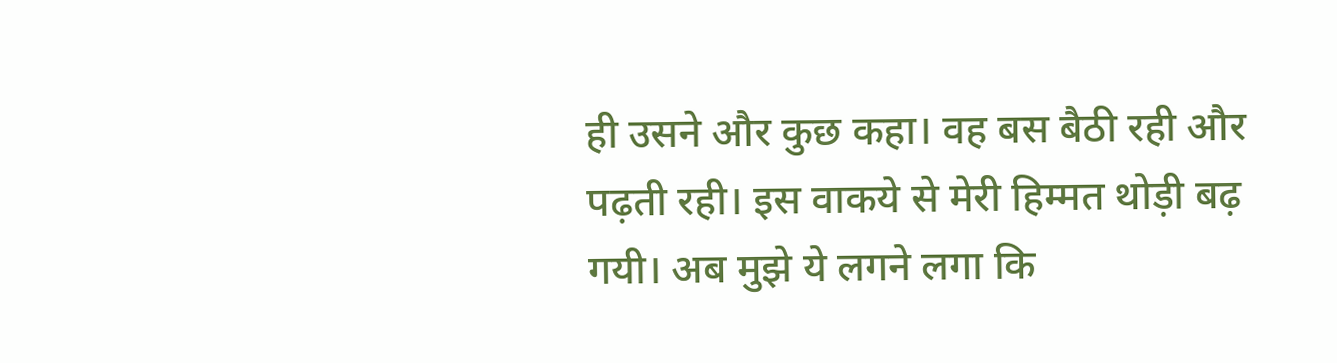ही उसने और कुछ कहा। वह बस बैठी रही और पढ़ती रही। इस वाकये से मेरी हिम्मत थोड़ी बढ़ गयी। अब मुझे ये लगने लगा कि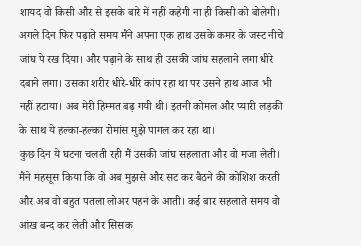शायद वो किसी और से इसके बारे में नहीं कहेगी ना ही किसी को बोलेगी।
अगले दिन फिर पढ़ाते समय मैंने अपना एक हाथ उसके कमर के जस्ट नीचे जांघ पे रख दिया। और पढ़ाने के साथ ही उसकी जांघ सहलाने लगा धीरे दबाने लगा। उसका शरीर धीरे-धीरे कांप रहा था पर उसने हाथ आज भी नहीं हटाया। अब मेरी हिम्मत बढ़ गयी थी। इतनी कोमल और प्यारी लड़की के साथ ये हल्का-हल्का रोमांस मुझे पागल कर रहा था।
कुछ दिन ये घटना चलती रही मैं उसकी जांघ सहलाता और वो मजा लेती। मैंने महसूस किया कि वो अब मुझसे और सट कर बैठने की कोशिश करती और अब वो बहुत पतला लोअर पहन के आती। कई बार सहलाते समय वो आंख बन्द कर लेती और सिसक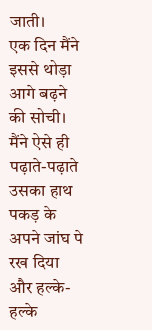जाती।
एक दिन मैंने इससे थोड़ा आगे बढ़ने की सोची। मैंने ऐसे ही पढ़ाते-पढ़ाते उसका हाथ पकड़ के अपने जांघ पे रख दिया और हल्के-हल्के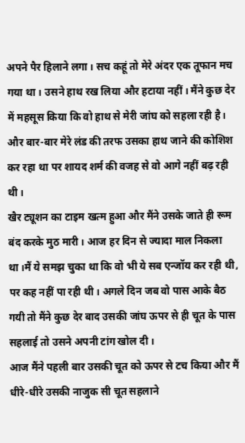अपने पैर हिलाने लगा। सच कहूं तो मेरे अंदर एक तूफान मच गया था। उसने हाथ रख लिया और हटाया नहीं। मैंने कुछ देर में महसूस किया कि वो हाथ से मेरी जांघ को सहला रही है। और बार-बार मेरे लंड की तरफ उसका हाथ जाने की कोशिश कर रहा था पर शायद शर्म की वजह से वो आगे नहीं बढ़ रही थी।
खैर ट्यूशन का टाइम खत्म हुआ और मैंने उसके जाते ही रूम बंद करके मुठ मारी। आज हर दिन से ज्यादा माल निकला था।मैं ये समझ चुका था कि वो भी ये सब एन्जॉय कर रही थी, पर कह नहीं पा रही थी। अगले दिन जब वो पास आके बैठ गयी तो मैंने कुछ देर बाद उसकी जांघ ऊपर से ही चूत के पास सहलाई तो उसने अपनी टांग खोल दी।
आज मैंने पहली बार उसकी चूत को ऊपर से टच किया और मैं धीरे-धीरे उसकी नाजुक सी चूत सहलाने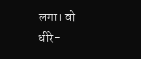लगा। वो धीरे-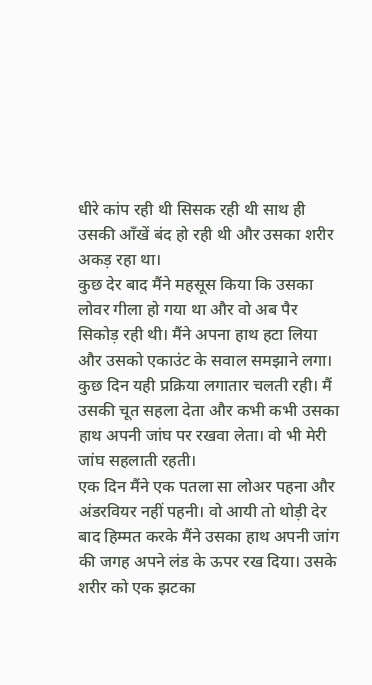धीरे कांप रही थी सिसक रही थी साथ ही उसकी आँखें बंद हो रही थी और उसका शरीर अकड़ रहा था।
कुछ देर बाद मैंने महसूस किया कि उसका लोवर गीला हो गया था और वो अब पैर सिकोड़ रही थी। मैंने अपना हाथ हटा लिया और उसको एकाउंट के सवाल समझाने लगा।
कुछ दिन यही प्रक्रिया लगातार चलती रही। मैं उसकी चूत सहला देता और कभी कभी उसका हाथ अपनी जांघ पर रखवा लेता। वो भी मेरी जांघ सहलाती रहती।
एक दिन मैंने एक पतला सा लोअर पहना और अंडरवियर नहीं पहनी। वो आयी तो थोड़ी देर बाद हिम्मत करके मैंने उसका हाथ अपनी जांग की जगह अपने लंड के ऊपर रख दिया। उसके शरीर को एक झटका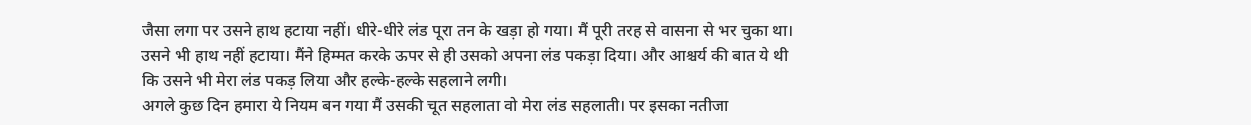जैसा लगा पर उसने हाथ हटाया नहीं। धीरे-धीरे लंड पूरा तन के खड़ा हो गया। मैं पूरी तरह से वासना से भर चुका था। उसने भी हाथ नहीं हटाया। मैंने हिम्मत करके ऊपर से ही उसको अपना लंड पकड़ा दिया। और आश्चर्य की बात ये थी कि उसने भी मेरा लंड पकड़ लिया और हल्के-हल्के सहलाने लगी।
अगले कुछ दिन हमारा ये नियम बन गया मैं उसकी चूत सहलाता वो मेरा लंड सहलाती। पर इसका नतीजा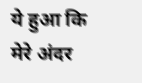ये हुआ कि मेरे अंदर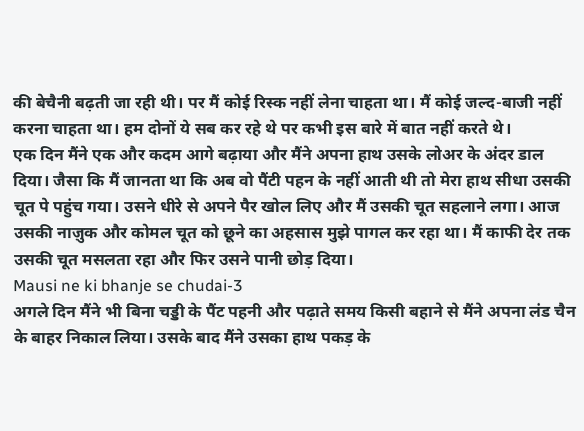की बेचैनी बढ़ती जा रही थी। पर मैं कोई रिस्क नहीं लेना चाहता था। मैं कोई जल्द-बाजी नहीं करना चाहता था। हम दोनों ये सब कर रहे थे पर कभी इस बारे में बात नहीं करते थे।
एक दिन मैंने एक और कदम आगे बढ़ाया और मैंने अपना हाथ उसके लोअर के अंदर डाल दिया। जैसा कि मैं जानता था कि अब वो पैंटी पहन के नहीं आती थी तो मेरा हाथ सीधा उसकी चूत पे पहुंच गया। उसने धीरे से अपने पैर खोल लिए और मैं उसकी चूत सहलाने लगा। आज उसकी नाज़ुक और कोमल चूत को छूने का अहसास मुझे पागल कर रहा था। मैं काफी देर तक उसकी चूत मसलता रहा और फिर उसने पानी छोड़ दिया।
Mausi ne ki bhanje se chudai-3
अगले दिन मैंने भी बिना चड्डी के पैंट पहनी और पढ़ाते समय किसी बहाने से मैंने अपना लंड चैन के बाहर निकाल लिया। उसके बाद मैंने उसका हाथ पकड़ के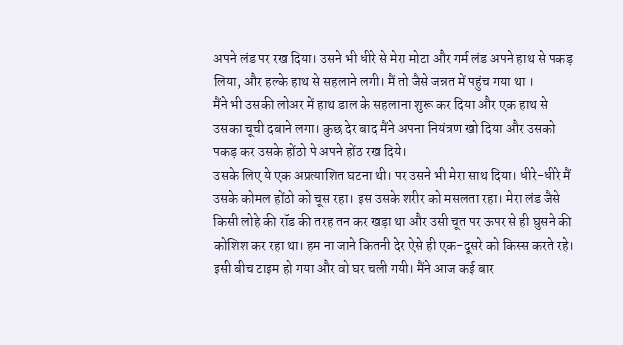अपने लंड पर रख दिया। उसने भी धीरे से मेरा मोटा और गर्म लंड अपने हाथ से पकड़ लिया, और हल्के हाथ से सहलाने लगी। मैं तो जैसे जन्नत में पहुंच गया था ।
मैंने भी उसकी लोअर में हाथ डाल के सहलाना शुरू कर दिया और एक हाथ से उसका चूची दबाने लगा। कुछ देर बाद मैंने अपना नियंत्रण खो दिया और उसको पकड़ कर उसके होंठो पे अपने होंठ रख दिये।
उसके लिए ये एक अप्रत्याशित घटना थी। पर उसने भी मेरा साथ दिया। धीरे-धीरे मैं उसके कोमल होंठो को चूस रहा। इस उसके शरीर को मसलता रहा। मेरा लंड जैसे किसी लोहे की रॉड की तरह तन कर खड़ा था और उसी चूत पर ऊपर से ही घुसने की कोशिश कर रहा था। हम ना जाने कितनी देर ऐसे ही एक-दूसरे को किस्स करते रहे।
इसी बीच टाइम हो गया और वो घर चली गयी। मैंने आज कई बार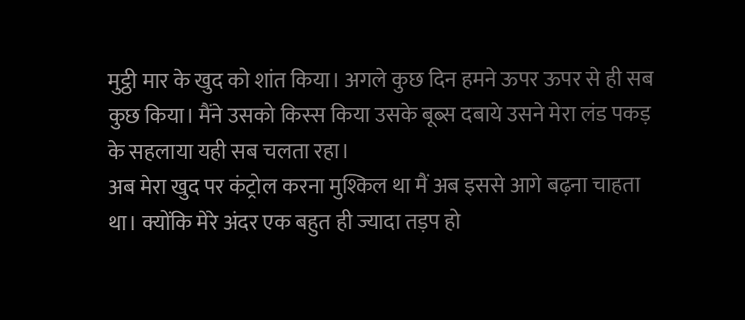मुट्ठी मार के खुद को शांत किया। अगले कुछ दिन हमने ऊपर ऊपर से ही सब कुछ किया। मैंने उसको किस्स किया उसके बूब्स दबाये उसने मेरा लंड पकड़ के सहलाया यही सब चलता रहा।
अब मेरा खुद पर कंट्रोल करना मुश्किल था मैं अब इससे आगे बढ़ना चाहता था। क्योंकि मेरे अंदर एक बहुत ही ज्यादा तड़प हो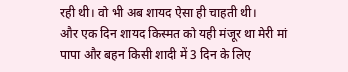रही थी। वो भी अब शायद ऐसा ही चाहती थी।
और एक दिन शायद किस्मत को यही मंजूर था मेरी मां पापा और बहन किसी शादी में 3 दिन के लिए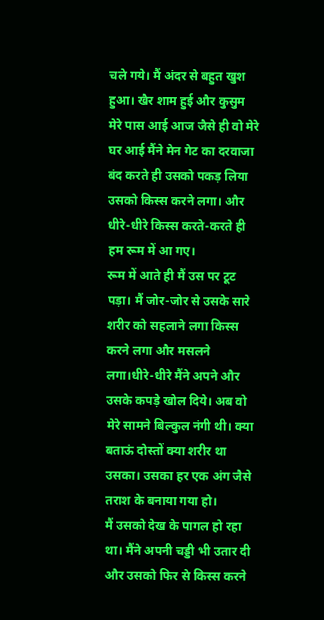चले गये। मैं अंदर से बहुत खुश हुआ। खैर शाम हुई और कुसुम मेरे पास आई आज जैसे ही वो मेरे घर आई मैंने मेन गेट का दरवाजा बंद करते ही उसको पकड़ लिया उसको किस्स करने लगा। और धीरे-धीरे किस्स करते-करते ही हम रूम में आ गए।
रूम में आते ही मैं उस पर टूट पड़ा। मैं जोर-जोर से उसके सारे शरीर को सहलाने लगा किस्स करने लगा और मसलने लगा।धीरे-धीरे मैंने अपने और उसके कपड़े खोल दिये। अब वो मेरे सामने बिल्कुल नंगी थी। क्या बताऊं दोस्तों क्या शरीर था उसका। उसका हर एक अंग जैसे तराश के बनाया गया हो।
मैं उसको देख के पागल हो रहा था। मैंने अपनी चड्डी भी उतार दी और उसको फिर से किस्स करने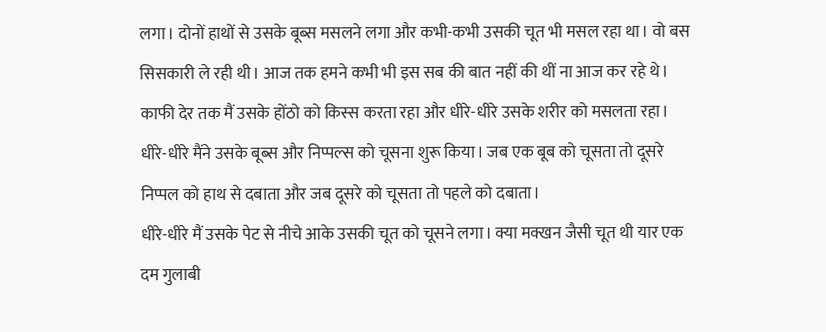लगा। दोनों हाथों से उसके बूब्स मसलने लगा और कभी-कभी उसकी चूत भी मसल रहा था। वो बस सिसकारी ले रही थी। आज तक हमने कभी भी इस सब की बात नहीं की थीं ना आज कर रहे थे।
काफी देर तक मैं उसके होंठो को किस्स करता रहा और धीरे-धीरे उसके शरीर को मसलता रहा। धीरे-धीरे मैंने उसके बूब्स और निप्पल्स को चूसना शुरू किया। जब एक बूब को चूसता तो दूसरे निप्पल को हाथ से दबाता और जब दूसरे को चूसता तो पहले को दबाता।
धीरे-धीरे मैं उसके पेट से नीचे आके उसकी चूत को चूसने लगा। क्या मक्खन जैसी चूत थी यार एक दम गुलाबी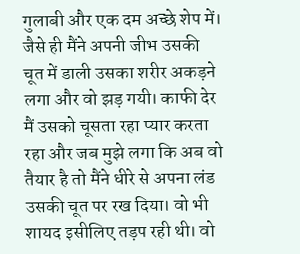गुलाबी और एक दम अच्छे शेप में। जैसे ही मैंने अपनी जीभ उसकी चूत में डाली उसका शरीर अकड़ने लगा और वो झड़ गयी। काफी देर मैं उसको चूसता रहा प्यार करता रहा और जब मुझे लगा कि अब वो तैयार है तो मैंने धीरे से अपना लंड उसकी चूत पर रख दिया। वो भी शायद इसीलिए तड़प रही थी। वो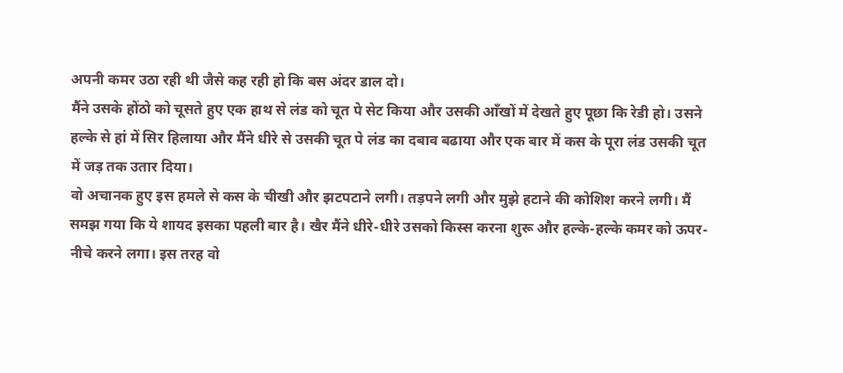अपनी कमर उठा रही थी जैसे कह रही हो कि बस अंदर डाल दो।
मैंने उसके होंठो को चूसते हुए एक हाथ से लंड को चूत पे सेट किया और उसकी आँखों में देखते हुए पूछा कि रेडी हो। उसने हल्के से हां में सिर हिलाया और मैंने धीरे से उसकी चूत पे लंड का दबाव बढाया और एक बार में कस के पूरा लंड उसकी चूत में जड़ तक उतार दिया।
वो अचानक हुए इस हमले से कस के चीखी और झटपटाने लगी। तड़पने लगी और मुझे हटाने की कोशिश करने लगी। मैं समझ गया कि ये शायद इसका पहली बार है। खैर मैंने धीरे-धीरे उसको किस्स करना शुरू और हल्के-हल्के कमर को ऊपर-नीचे करने लगा। इस तरह वो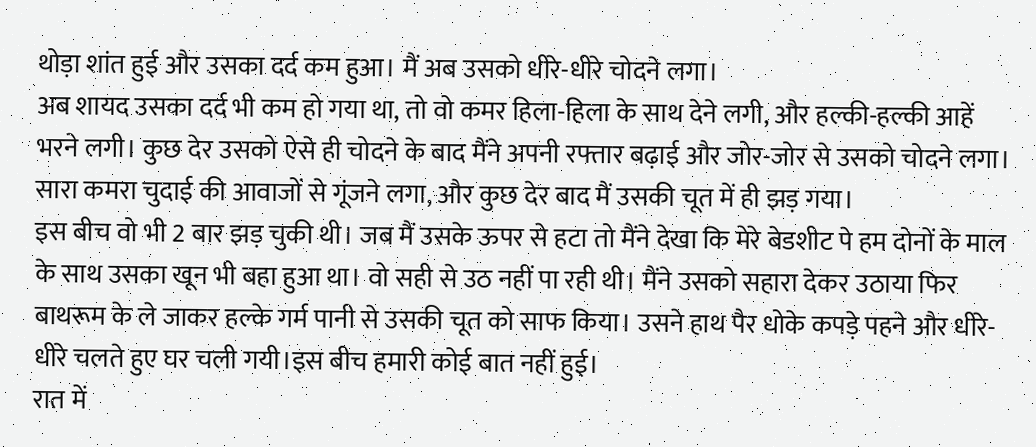थोड़ा शांत हुई और उसका दर्द कम हुआ। मैं अब उसको धीरे-धीरे चोदने लगा।
अब शायद उसका दर्द भी कम हो गया था, तो वो कमर हिला-हिला के साथ देने लगी, और हल्की-हल्की आहें भरने लगी। कुछ देर उसको ऐसे ही चोदने के बाद मैंने अपनी रफ्तार बढ़ाई और जोर-जोर से उसको चोदने लगा। सारा कमरा चुदाई की आवाजों से गूंजने लगा, और कुछ देर बाद मैं उसकी चूत में ही झड़ गया।
इस बीच वो भी 2 बार झड़ चुकी थी। जब मैं उसके ऊपर से हटा तो मैंने देखा कि मेरे बेडशीट पे हम दोनों के माल के साथ उसका खून भी बहा हुआ था। वो सही से उठ नहीं पा रही थी। मैंने उसको सहारा देकर उठाया फिर बाथरूम के ले जाकर हल्के गर्म पानी से उसकी चूत को साफ किया। उसने हाथ पैर धोके कपड़े पहने और धीरे-धीरे चलते हुए घर चली गयी।इस बीच हमारी कोई बात नहीं हुई।
रात में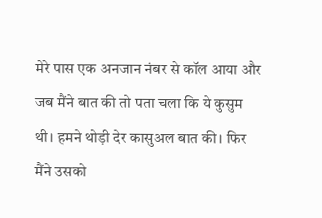मेरे पास एक अनजान नंबर से कॉल आया और जब मैंने बात की तो पता चला कि ये कुसुम थी। हमने थोड़ी देर कासुअल बात की। फिर मैंने उसको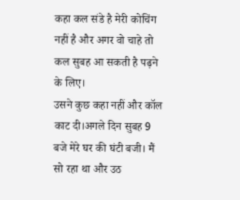कहा कल संडे है मेरी कोचिंग नहीं है और अगर वो चाहे तो कल सुबह आ सकती है पढ़ने के लिए।
उसने कुछ कहा नहीं और कॉल काट दी।अगले दिन सुबह 9 बजे मेरे घर की घंटी बजी। मैं सो रहा था और उठ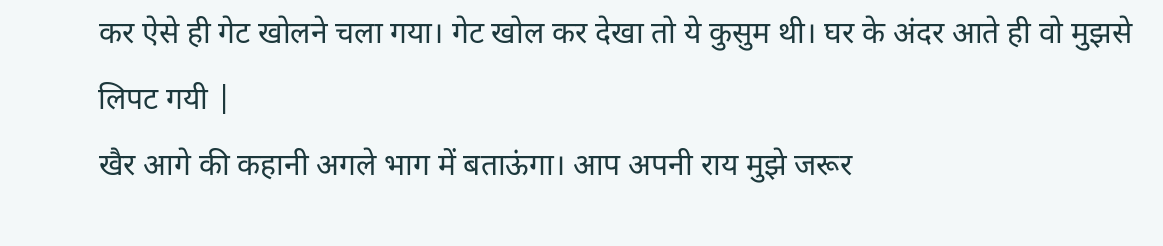कर ऐसे ही गेट खोलने चला गया। गेट खोल कर देखा तो ये कुसुम थी। घर के अंदर आते ही वो मुझसे लिपट गयी |
खैर आगे की कहानी अगले भाग में बताऊंगा। आप अपनी राय मुझे जरूर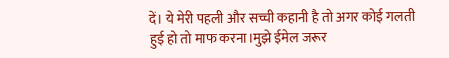दें। ये मेरी पहली और सच्ची कहानी है तो अगर कोई गलती हुई हो तो माफ करना।मुझे ईमेल जरूर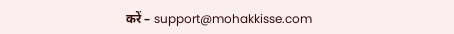करें – support@mohakkisse.com